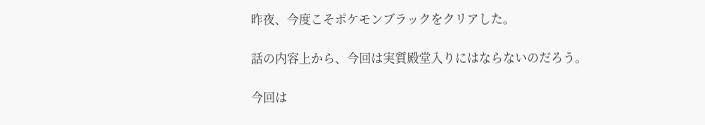昨夜、今度こそポケモンブラックをクリアした。

話の内容上から、今回は実質殿堂入りにはならないのだろう。

今回は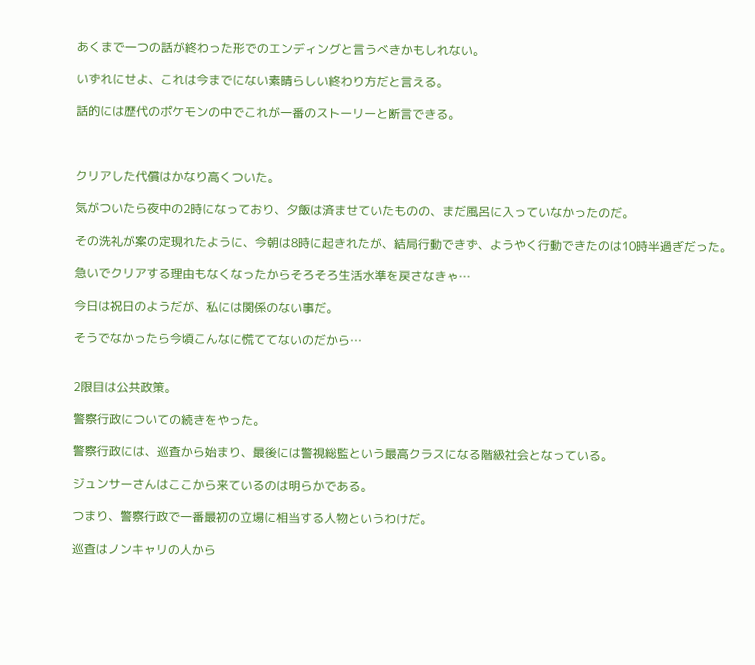あくまで一つの話が終わった形でのエンディングと言うべきかもしれない。

いずれにせよ、これは今までにない素晴らしい終わり方だと言える。

話的には歴代のポケモンの中でこれが一番のストーリーと断言できる。



クリアした代償はかなり高くついた。

気がついたら夜中の2時になっており、夕飯は済ませていたものの、まだ風呂に入っていなかったのだ。

その洗礼が案の定現れたように、今朝は8時に起きれたが、結局行動できず、ようやく行動できたのは10時半過ぎだった。

急いでクリアする理由もなくなったからそろそろ生活水準を戻さなきゃ…

今日は祝日のようだが、私には関係のない事だ。

そうでなかったら今頃こんなに慌ててないのだから…


2限目は公共政策。

警察行政についての続きをやった。

警察行政には、巡査から始まり、最後には警視総監という最高クラスになる階級社会となっている。

ジュンサーさんはここから来ているのは明らかである。

つまり、警察行政で一番最初の立場に相当する人物というわけだ。

巡査はノンキャリの人から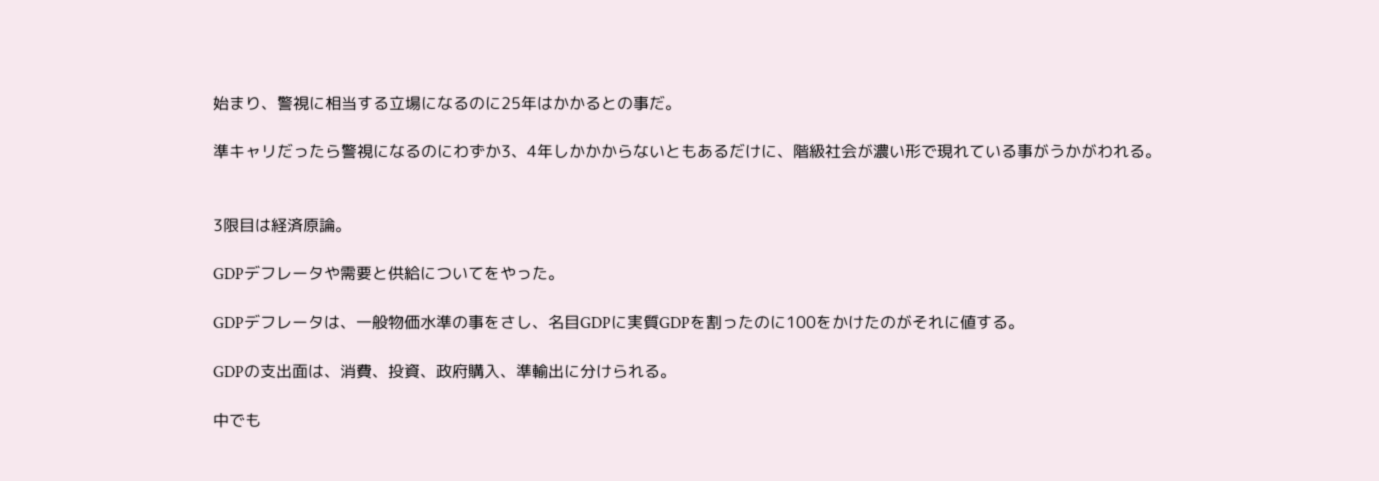始まり、警視に相当する立場になるのに25年はかかるとの事だ。

準キャリだったら警視になるのにわずか3、4年しかかからないともあるだけに、階級社会が濃い形で現れている事がうかがわれる。


3限目は経済原論。

GDPデフレータや需要と供給についてをやった。

GDPデフレータは、一般物価水準の事をさし、名目GDPに実質GDPを割ったのに100をかけたのがそれに値する。

GDPの支出面は、消費、投資、政府購入、準輸出に分けられる。

中でも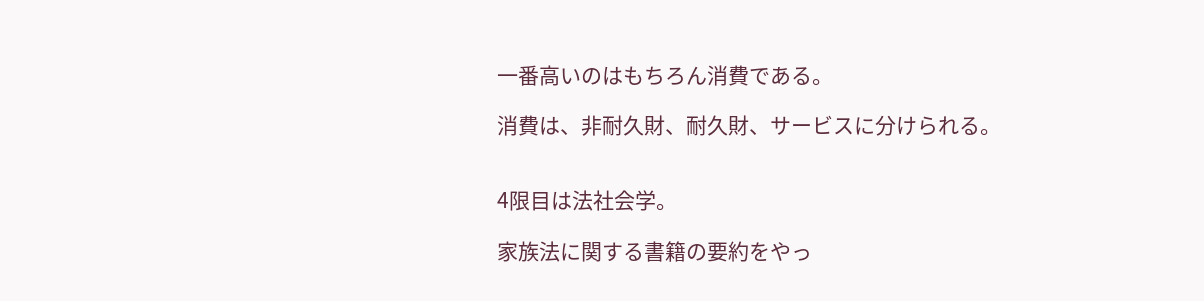一番高いのはもちろん消費である。

消費は、非耐久財、耐久財、サービスに分けられる。


4限目は法社会学。

家族法に関する書籍の要約をやっ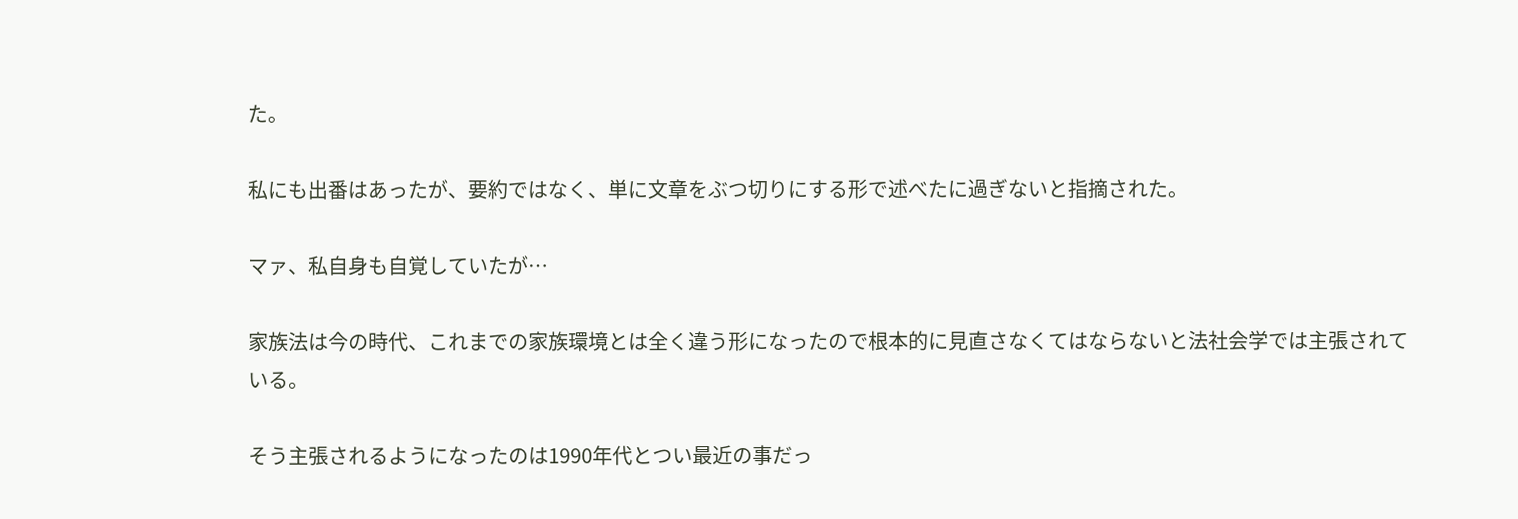た。

私にも出番はあったが、要約ではなく、単に文章をぶつ切りにする形で述べたに過ぎないと指摘された。

マァ、私自身も自覚していたが…

家族法は今の時代、これまでの家族環境とは全く違う形になったので根本的に見直さなくてはならないと法社会学では主張されている。

そう主張されるようになったのは1990年代とつい最近の事だっ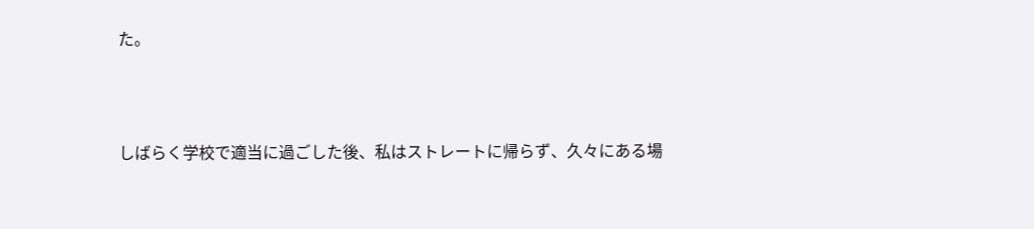た。



しばらく学校で適当に過ごした後、私はストレートに帰らず、久々にある場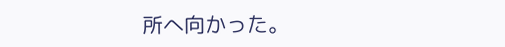所へ向かった。